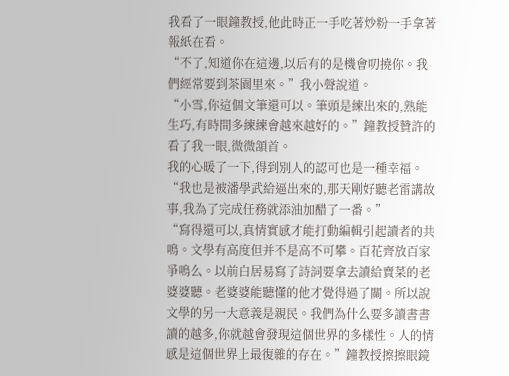我看了一眼鐘教授,他此時正一手吃著炒粉一手拿著報紙在看。
“不了,知道你在這邊,以后有的是機會叨撓你。我們經常要到茶園里來。”我小聲說道。
“小雪,你這個文筆還可以。筆頭是練出來的,熟能生巧,有時間多練練會越來越好的。”鐘教授贊許的看了我一眼,微微頷首。
我的心暖了一下,得到別人的認可也是一種幸福。“我也是被潘學武給逼出來的,那天剛好聽老雷講故事,我為了完成任務就添油加醋了一番。”
“寫得還可以,真情實感才能打動編輯引起讀者的共鳴。文學有高度但并不是高不可攀。百花齊放百家爭鳴么。以前白居易寫了詩詞要拿去讀給賣菜的老婆婆聽。老婆婆能聽懂的他才覺得過了關。所以說文學的另一大意義是親民。我們為什么要多讀書書讀的越多,你就越會發現這個世界的多樣性。人的情感是這個世界上最復雜的存在。”鐘教授擦擦眼鏡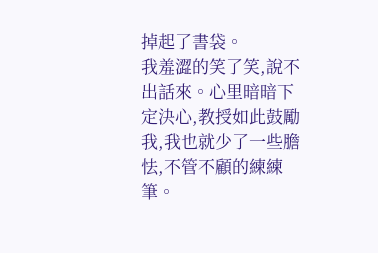掉起了書袋。
我羞澀的笑了笑,說不出話來。心里暗暗下定決心,教授如此鼓勵我,我也就少了一些膽怯,不管不顧的練練筆。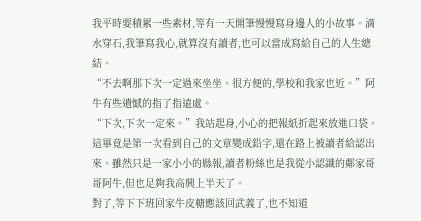我平時要積累一些素材,等有一天開筆慢慢寫身邊人的小故事。滴水穿石,我筆寫我心,就算沒有讀者,也可以當成寫給自己的人生總結。
“不去啊那下次一定過來坐坐。很方便的,學校和我家也近。”阿牛有些遺憾的指了指遠處。
“下次,下次一定來。”我站起身,小心的把報紙折起來放進口袋。這畢竟是第一次看到自己的文章變成鉛字,還在路上被讀者給認出來。雖然只是一家小小的縣報,讀者粉絲也是我從小認識的鄰家哥哥阿牛,但也足夠我高興上半天了。
對了,等下下班回家牛皮糖應該回武義了,也不知道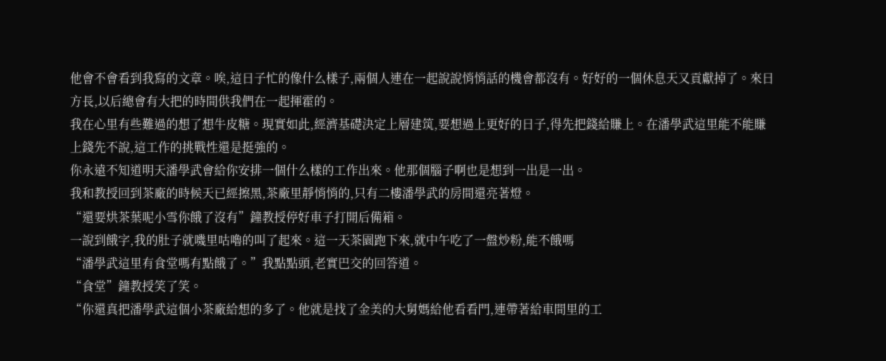他會不會看到我寫的文章。唉,這日子忙的像什么樣子,兩個人連在一起說說悄悄話的機會都沒有。好好的一個休息天又貢獻掉了。來日方長,以后總會有大把的時間供我們在一起揮霍的。
我在心里有些難過的想了想牛皮糖。現實如此,經濟基礎決定上層建筑,要想過上更好的日子,得先把錢給賺上。在潘學武這里能不能賺上錢先不說,這工作的挑戰性還是挺強的。
你永遠不知道明天潘學武會給你安排一個什么樣的工作出來。他那個腦子啊也是想到一出是一出。
我和教授回到茶廠的時候天已經擦黑,茶廠里靜悄悄的,只有二樓潘學武的房間還亮著燈。
“還要烘茶葉呢小雪你餓了沒有”鐘教授停好車子打開后備箱。
一說到餓字,我的肚子就嘰里咕嚕的叫了起來。這一天茶園跑下來,就中午吃了一盤炒粉,能不餓嗎
“潘學武這里有食堂嗎有點餓了。”我點點頭,老實巴交的回答道。
“食堂”鐘教授笑了笑。
“你還真把潘學武這個小茶廠給想的多了。他就是找了金美的大舅媽給他看看門,連帶著給車間里的工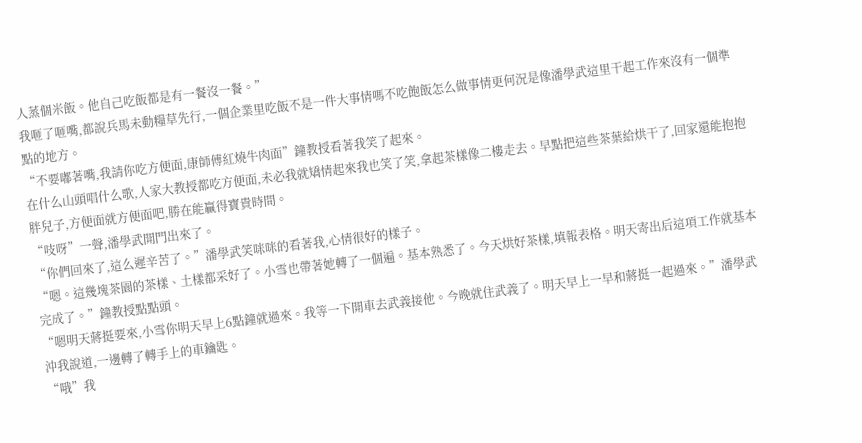人蒸個米飯。他自己吃飯都是有一餐沒一餐。”
我咂了咂嘴,都說兵馬未動糧草先行,一個企業里吃飯不是一件大事情嗎不吃飽飯怎么做事情更何況是像潘學武這里干起工作來沒有一個準點的地方。
“不要嘟著嘴,我請你吃方便面,康師傅紅燒牛肉面”鐘教授看著我笑了起來。
在什么山頭唱什么歌,人家大教授都吃方便面,未必我就矯情起來我也笑了笑,拿起茶樣像二樓走去。早點把這些茶葉給烘干了,回家還能抱抱胖兒子,方便面就方便面吧,勝在能贏得寶貴時間。
“吱呀”一聲,潘學武開門出來了。
“你們回來了,這么遲辛苦了。”潘學武笑咪咪的看著我,心情很好的樣子。
“嗯。這幾塊茶園的茶樣、土樣都采好了。小雪也帶著她轉了一個遍。基本熟悉了。今天烘好茶樣,填報表格。明天寄出后這項工作就基本完成了。”鐘教授點點頭。
“嗯明天蔣挺要來,小雪你明天早上6點鐘就過來。我等一下開車去武義接他。今晚就住武義了。明天早上一早和蔣挺一起過來。”潘學武沖我說道,一邊轉了轉手上的車鑰匙。
“哦”我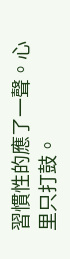習慣性的應了一聲。心里只打鼓。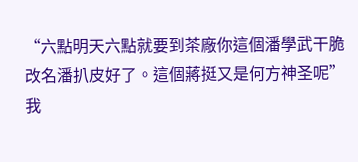“六點明天六點就要到茶廠你這個潘學武干脆改名潘扒皮好了。這個蔣挺又是何方神圣呢”
我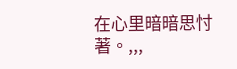在心里暗暗思忖著。,,,